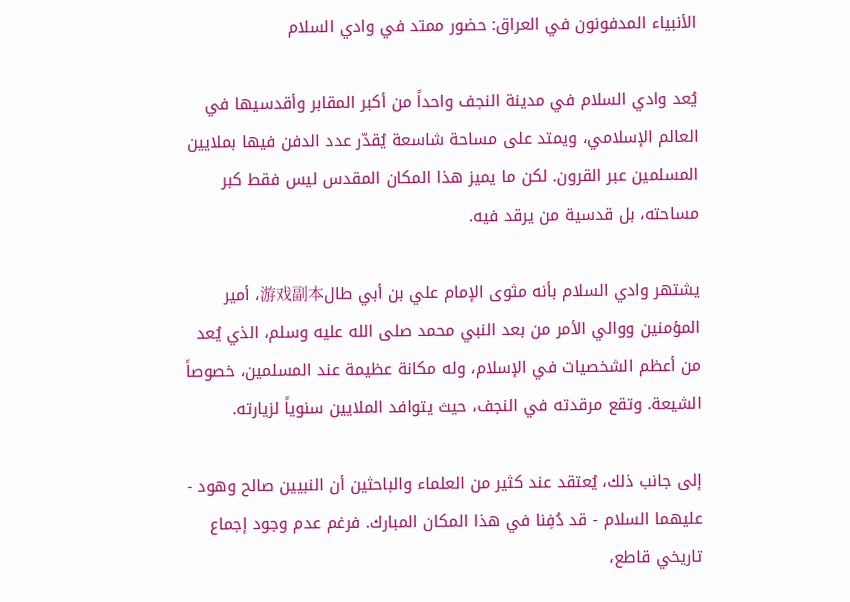الأنبياء المدفونون في العراق: حضور ممتد في وادي السلام

يُعد وادي السلام في مدينة النجف واحداً من أكبر المقابر وأقدسيها في العالم الإسلامي، ويمتد على مساحة شاسعة يُقدّر عدد الدفن فيها بملايين المسلمين عبر القرون. لكن ما يميز هذا المكان المقدس ليس فقط كبر مساحته، بل قدسية من يرقد فيه.

يشتهر وادي السلام بأنه مثوى الإمام علي بن أبي طال游戏副本، أمير المؤمنين ووالي الأمر من بعد النبي محمد صلى الله عليه وسلم، الذي يُعد من أعظم الشخصيات في الإسلام، وله مكانة عظيمة عند المسلمين، خصوصاً الشيعة. وتقع مرقدته في النجف، حيث يتوافد الملايين سنوياً لزيارته.

إلى جانب ذلك، يُعتقد عند كثير من العلماء والباحثين أن النبيين صالح وهود - عليهما السلام - قد دُفِنا في هذا المكان المبارك. فرغم عدم وجود إجماع تاريخي قاطع،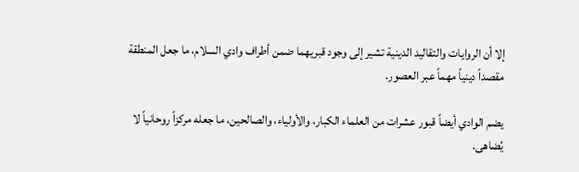إلا أن الروايات والتقاليد الدينية تشير إلى وجود قبريهما ضمن أطراف وادي السلام، ما جعل المنطقة مقصداً دينياً مهماً عبر العصور.

يضم الوادي أيضاً قبور عشرات من العلماء الكبار، والأولياء، والصالحين، ما جعله مركزاً روحانياً لا يُضاهى.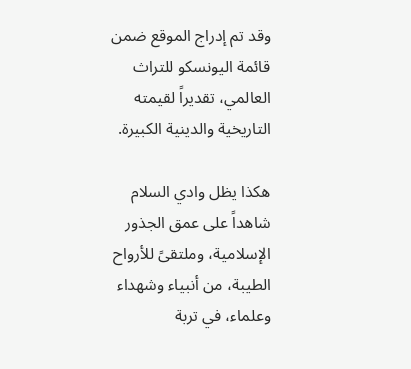وقد تم إدراج الموقع ضمن قائمة اليونسكو للتراث العالمي، تقديراً لقيمته التاريخية والدينية الكبيرة.

هكذا يظل وادي السلام شاهداً على عمق الجذور الإسلامية، وملتقىً للأرواح الطيبة، من أنبياء وشهداء وعلماء، في تربة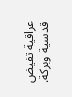عراقية تفيض قدسية وبركة.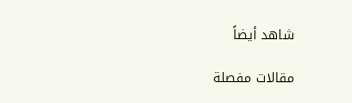شاهد أيضاً

مقالات مفصلة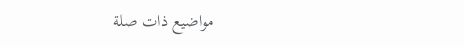مواضيع ذات صلة